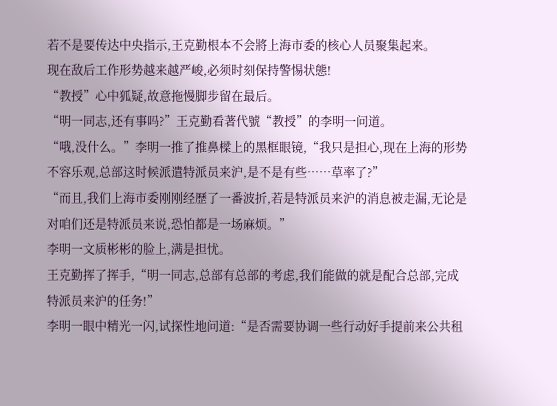若不是要传达中央指示,王克勤根本不会將上海市委的核心人员聚集起来。
现在敌后工作形势越来越严峻,必须时刻保持警惕状態!
“教授”心中狐疑,故意拖慢脚步留在最后。
“明一同志,还有事吗?”王克勤看著代號“教授”的李明一问道。
“哦,没什么。”李明一推了推鼻樑上的黑框眼镜,“我只是担心,现在上海的形势不容乐观,总部这时候派遣特派员来沪,是不是有些……草率了?”
“而且,我们上海市委刚刚经歷了一番波折,若是特派员来沪的消息被走漏,无论是对咱们还是特派员来说,恐怕都是一场麻烦。”
李明一文质彬彬的脸上,满是担忧。
王克勤挥了挥手,“明一同志,总部有总部的考虑,我们能做的就是配合总部,完成特派员来沪的任务!”
李明一眼中精光一闪,试探性地问道:“是否需要协调一些行动好手提前来公共租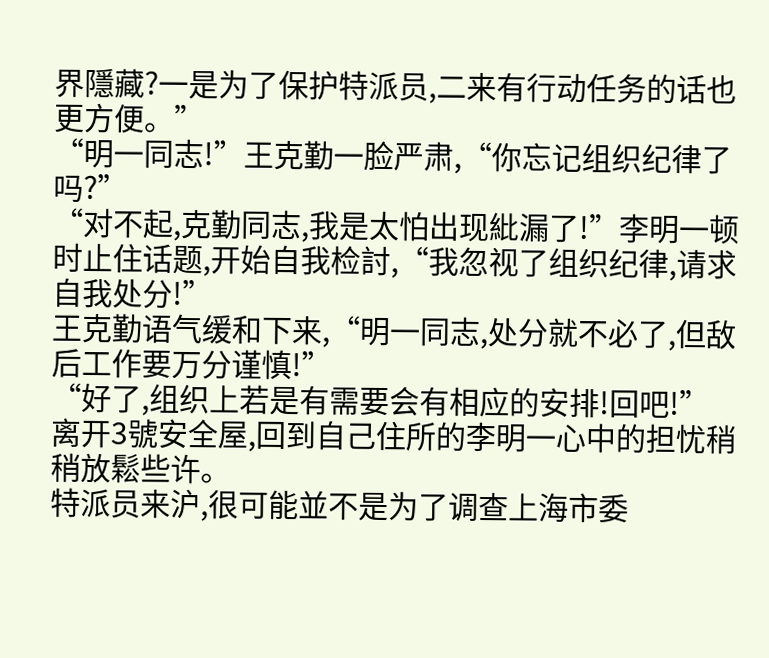界隱藏?一是为了保护特派员,二来有行动任务的话也更方便。”
“明一同志!”王克勤一脸严肃,“你忘记组织纪律了吗?”
“对不起,克勤同志,我是太怕出现紕漏了!”李明一顿时止住话题,开始自我检討,“我忽视了组织纪律,请求自我处分!”
王克勤语气缓和下来,“明一同志,处分就不必了,但敌后工作要万分谨慎!”
“好了,组织上若是有需要会有相应的安排!回吧!”
离开3號安全屋,回到自己住所的李明一心中的担忧稍稍放鬆些许。
特派员来沪,很可能並不是为了调查上海市委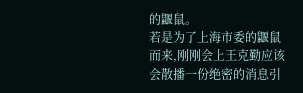的鼴鼠。
若是为了上海市委的鼴鼠而来,刚刚会上王克勤应该会散播一份绝密的消息引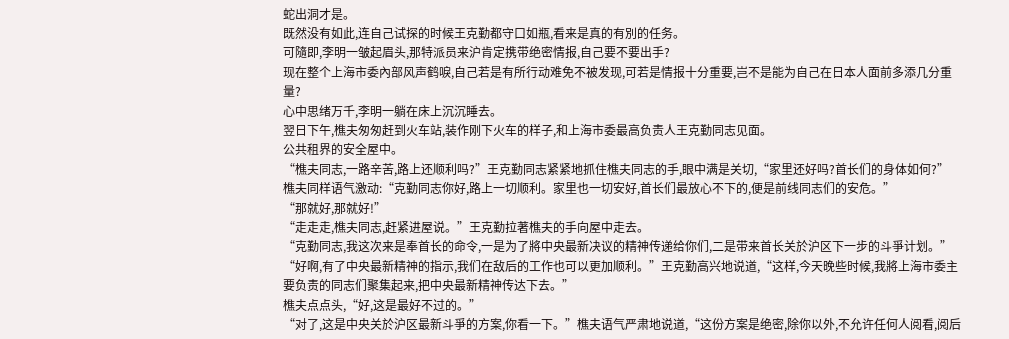蛇出洞才是。
既然没有如此,连自己试探的时候王克勤都守口如瓶,看来是真的有別的任务。
可隨即,李明一皱起眉头,那特派员来沪肯定携带绝密情报,自己要不要出手?
现在整个上海市委內部风声鹤唳,自己若是有所行动难免不被发现,可若是情报十分重要,岂不是能为自己在日本人面前多添几分重量?
心中思绪万千,李明一躺在床上沉沉睡去。
翌日下午,樵夫匆匆赶到火车站,装作刚下火车的样子,和上海市委最高负责人王克勤同志见面。
公共租界的安全屋中。
“樵夫同志,一路辛苦,路上还顺利吗?”王克勤同志紧紧地抓住樵夫同志的手,眼中满是关切,“家里还好吗?首长们的身体如何?”
樵夫同样语气激动:“克勤同志你好,路上一切顺利。家里也一切安好,首长们最放心不下的,便是前线同志们的安危。”
“那就好,那就好!”
“走走走,樵夫同志,赶紧进屋说。”王克勤拉著樵夫的手向屋中走去。
“克勤同志,我这次来是奉首长的命令,一是为了將中央最新决议的精神传递给你们,二是带来首长关於沪区下一步的斗爭计划。”
“好啊,有了中央最新精神的指示,我们在敌后的工作也可以更加顺利。”王克勤高兴地说道,“这样,今天晚些时候,我將上海市委主要负责的同志们聚集起来,把中央最新精神传达下去。”
樵夫点点头,“好,这是最好不过的。”
“对了,这是中央关於沪区最新斗爭的方案,你看一下。”樵夫语气严肃地说道,“这份方案是绝密,除你以外,不允许任何人阅看,阅后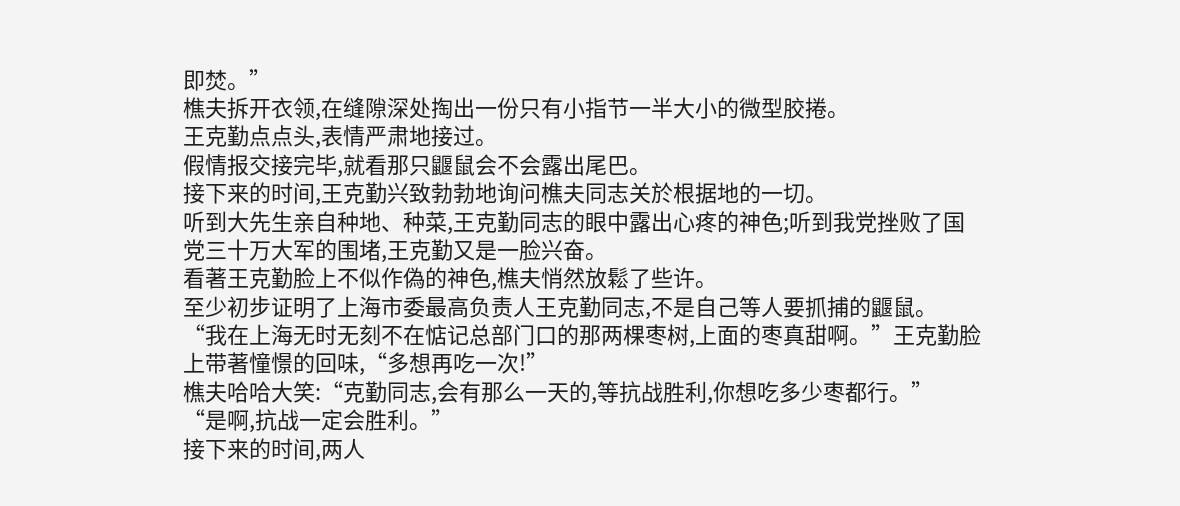即焚。”
樵夫拆开衣领,在缝隙深处掏出一份只有小指节一半大小的微型胶捲。
王克勤点点头,表情严肃地接过。
假情报交接完毕,就看那只鼴鼠会不会露出尾巴。
接下来的时间,王克勤兴致勃勃地询问樵夫同志关於根据地的一切。
听到大先生亲自种地、种菜,王克勤同志的眼中露出心疼的神色;听到我党挫败了国党三十万大军的围堵,王克勤又是一脸兴奋。
看著王克勤脸上不似作偽的神色,樵夫悄然放鬆了些许。
至少初步证明了上海市委最高负责人王克勤同志,不是自己等人要抓捕的鼴鼠。
“我在上海无时无刻不在惦记总部门口的那两棵枣树,上面的枣真甜啊。”王克勤脸上带著憧憬的回味,“多想再吃一次!”
樵夫哈哈大笑:“克勤同志,会有那么一天的,等抗战胜利,你想吃多少枣都行。”
“是啊,抗战一定会胜利。”
接下来的时间,两人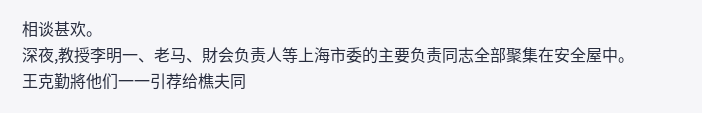相谈甚欢。
深夜,教授李明一、老马、財会负责人等上海市委的主要负责同志全部聚集在安全屋中。
王克勤將他们一一引荐给樵夫同